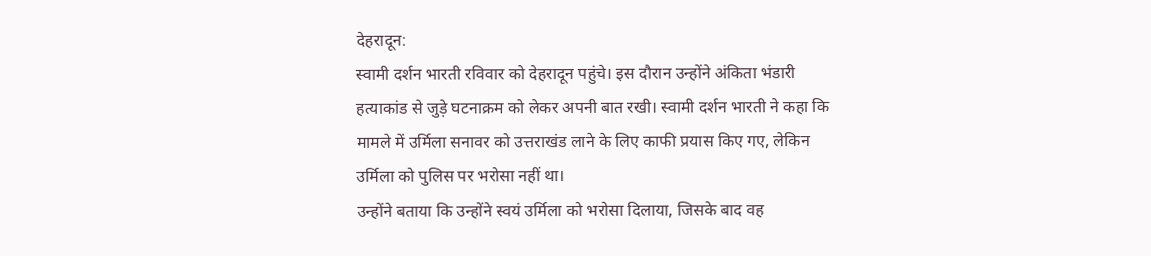देहरादून:
स्वामी दर्शन भारती रविवार को देहरादून पहुंचे। इस दौरान उन्होंने अंकिता भंडारी हत्याकांड से जुड़े घटनाक्रम को लेकर अपनी बात रखी। स्वामी दर्शन भारती ने कहा कि मामले में उर्मिला सनावर को उत्तराखंड लाने के लिए काफी प्रयास किए गए, लेकिन उर्मिला को पुलिस पर भरोसा नहीं था।
उन्होंने बताया कि उन्होंने स्वयं उर्मिला को भरोसा दिलाया, जिसके बाद वह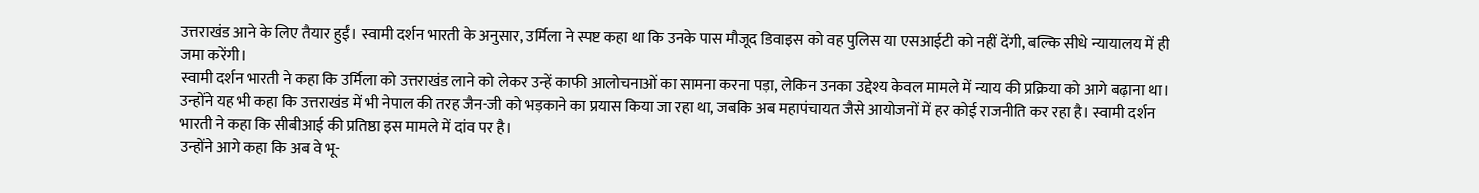उत्तराखंड आने के लिए तैयार हुईं। स्वामी दर्शन भारती के अनुसार, उर्मिला ने स्पष्ट कहा था कि उनके पास मौजूद डिवाइस को वह पुलिस या एसआईटी को नहीं देंगी, बल्कि सीधे न्यायालय में ही जमा करेंगी।
स्वामी दर्शन भारती ने कहा कि उर्मिला को उत्तराखंड लाने को लेकर उन्हें काफी आलोचनाओं का सामना करना पड़ा, लेकिन उनका उद्देश्य केवल मामले में न्याय की प्रक्रिया को आगे बढ़ाना था।
उन्होंने यह भी कहा कि उत्तराखंड में भी नेपाल की तरह जैन-जी को भड़काने का प्रयास किया जा रहा था, जबकि अब महापंचायत जैसे आयोजनों में हर कोई राजनीति कर रहा है। स्वामी दर्शन भारती ने कहा कि सीबीआई की प्रतिष्ठा इस मामले में दांव पर है।
उन्होंने आगे कहा कि अब वे भू-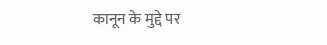कानून के मुद्दे पर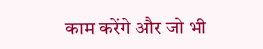काम करेंगे और जो भी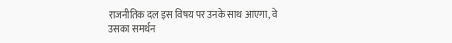राजनीतिक दल इस विषय पर उनके साथ आएगा, वे उसका समर्थन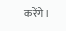करेंगे।